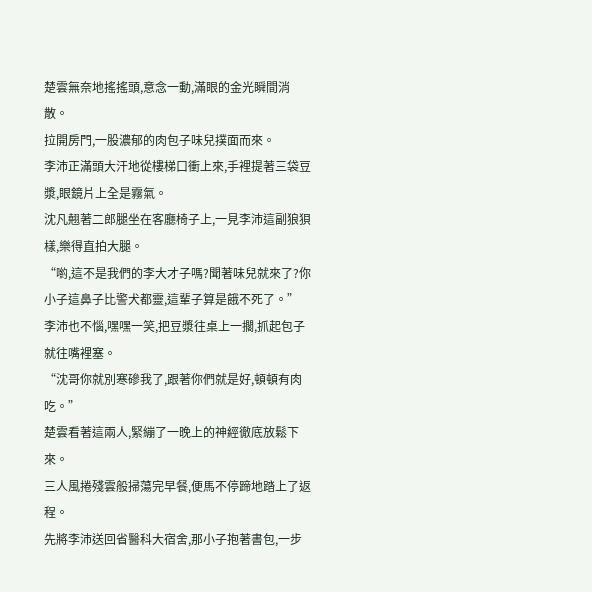楚雲無奈地搖搖頭,意念一動,滿眼的金光瞬間消散。
拉開房門,一股濃郁的肉包子味兒撲面而來。
李沛正滿頭大汗地從樓梯口衝上來,手裡提著三袋豆漿,眼鏡片上全是霧氣。
沈凡翹著二郎腿坐在客廳椅子上,一見李沛這副狼狽樣,樂得直拍大腿。
“喲,這不是我們的李大才子嗎?聞著味兒就來了?你小子這鼻子比警犬都靈,這輩子算是餓不死了。”
李沛也不惱,嘿嘿一笑,把豆漿往桌上一擱,抓起包子就往嘴裡塞。
“沈哥你就別寒磣我了,跟著你們就是好,頓頓有肉吃。”
楚雲看著這兩人,緊繃了一晚上的神經徹底放鬆下來。
三人風捲殘雲般掃蕩完早餐,便馬不停蹄地踏上了返程。
先將李沛送回省醫科大宿舍,那小子抱著書包,一步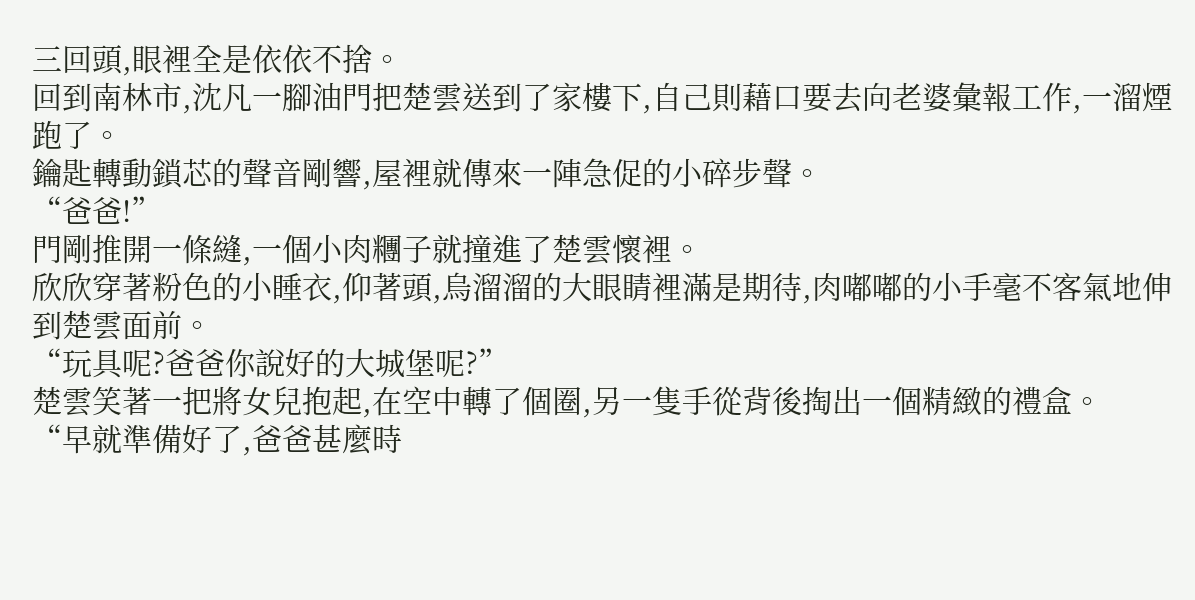三回頭,眼裡全是依依不捨。
回到南林市,沈凡一腳油門把楚雲送到了家樓下,自己則藉口要去向老婆彙報工作,一溜煙跑了。
鑰匙轉動鎖芯的聲音剛響,屋裡就傳來一陣急促的小碎步聲。
“爸爸!”
門剛推開一條縫,一個小肉糰子就撞進了楚雲懷裡。
欣欣穿著粉色的小睡衣,仰著頭,烏溜溜的大眼睛裡滿是期待,肉嘟嘟的小手毫不客氣地伸到楚雲面前。
“玩具呢?爸爸你說好的大城堡呢?”
楚雲笑著一把將女兒抱起,在空中轉了個圈,另一隻手從背後掏出一個精緻的禮盒。
“早就準備好了,爸爸甚麼時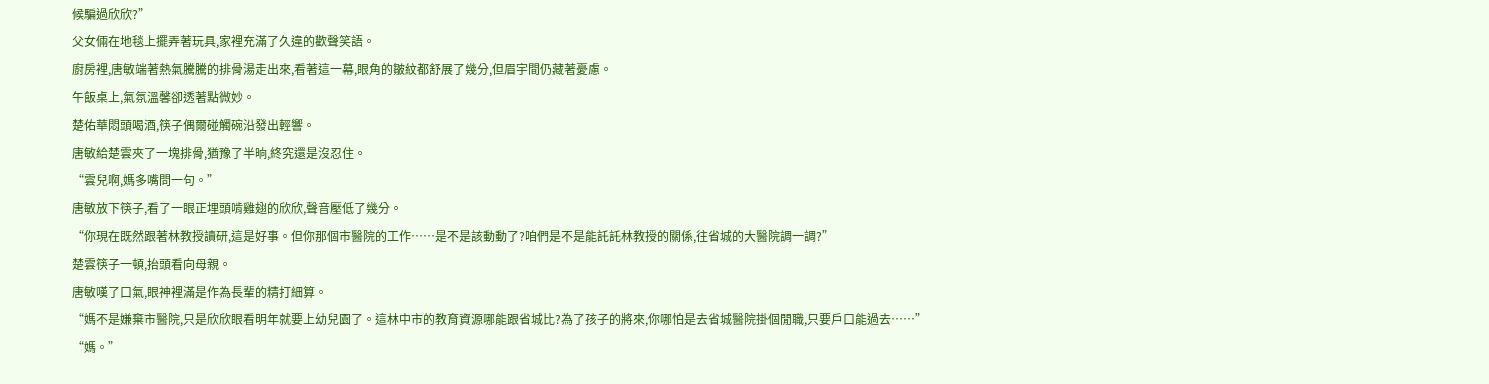候騙過欣欣?”
父女倆在地毯上擺弄著玩具,家裡充滿了久違的歡聲笑語。
廚房裡,唐敏端著熱氣騰騰的排骨湯走出來,看著這一幕,眼角的皺紋都舒展了幾分,但眉宇間仍藏著憂慮。
午飯桌上,氣氛溫馨卻透著點微妙。
楚佑華悶頭喝酒,筷子偶爾碰觸碗沿發出輕響。
唐敏給楚雲夾了一塊排骨,猶豫了半晌,終究還是沒忍住。
“雲兒啊,媽多嘴問一句。”
唐敏放下筷子,看了一眼正埋頭啃雞翅的欣欣,聲音壓低了幾分。
“你現在既然跟著林教授讀研,這是好事。但你那個市醫院的工作……是不是該動動了?咱們是不是能託託林教授的關係,往省城的大醫院調一調?”
楚雲筷子一頓,抬頭看向母親。
唐敏嘆了口氣,眼神裡滿是作為長輩的精打細算。
“媽不是嫌棄市醫院,只是欣欣眼看明年就要上幼兒園了。這林中市的教育資源哪能跟省城比?為了孩子的將來,你哪怕是去省城醫院掛個閒職,只要戶口能過去……”
“媽。”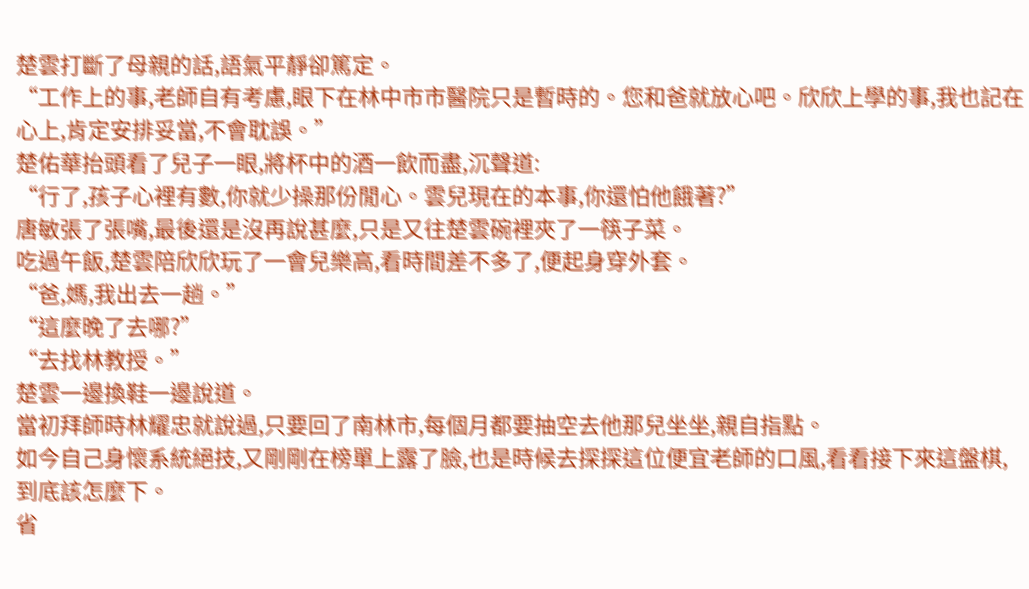楚雲打斷了母親的話,語氣平靜卻篤定。
“工作上的事,老師自有考慮,眼下在林中市市醫院只是暫時的。您和爸就放心吧。欣欣上學的事,我也記在心上,肯定安排妥當,不會耽誤。”
楚佑華抬頭看了兒子一眼,將杯中的酒一飲而盡,沉聲道:
“行了,孩子心裡有數,你就少操那份閒心。雲兒現在的本事,你還怕他餓著?”
唐敏張了張嘴,最後還是沒再說甚麼,只是又往楚雲碗裡夾了一筷子菜。
吃過午飯,楚雲陪欣欣玩了一會兒樂高,看時間差不多了,便起身穿外套。
“爸,媽,我出去一趟。”
“這麼晚了去哪?”
“去找林教授。”
楚雲一邊換鞋一邊說道。
當初拜師時林耀忠就說過,只要回了南林市,每個月都要抽空去他那兒坐坐,親自指點。
如今自己身懷系統絕技,又剛剛在榜單上露了臉,也是時候去探探這位便宜老師的口風,看看接下來這盤棋,到底該怎麼下。
省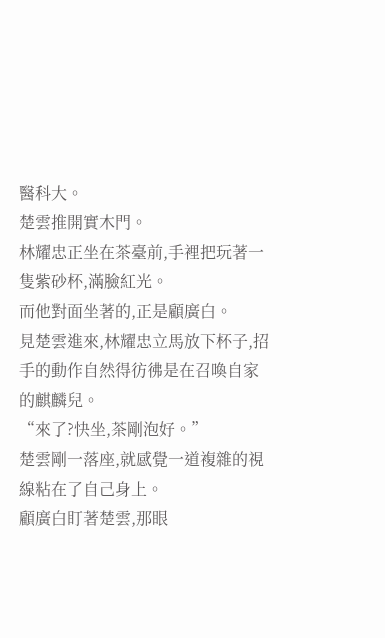醫科大。
楚雲推開實木門。
林耀忠正坐在茶臺前,手裡把玩著一隻紫砂杯,滿臉紅光。
而他對面坐著的,正是顧廣白。
見楚雲進來,林耀忠立馬放下杯子,招手的動作自然得彷彿是在召喚自家的麒麟兒。
“來了?快坐,茶剛泡好。”
楚雲剛一落座,就感覺一道複雜的視線粘在了自己身上。
顧廣白盯著楚雲,那眼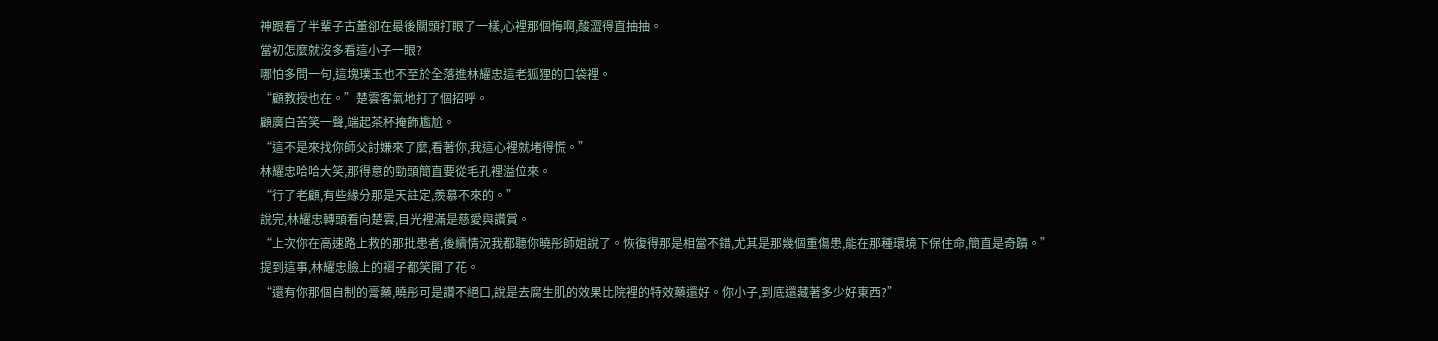神跟看了半輩子古董卻在最後關頭打眼了一樣,心裡那個悔啊,酸澀得直抽抽。
當初怎麼就沒多看這小子一眼?
哪怕多問一句,這塊璞玉也不至於全落進林耀忠這老狐狸的口袋裡。
“顧教授也在。”楚雲客氣地打了個招呼。
顧廣白苦笑一聲,端起茶杯掩飾尷尬。
“這不是來找你師父討嫌來了麼,看著你,我這心裡就堵得慌。”
林耀忠哈哈大笑,那得意的勁頭簡直要從毛孔裡溢位來。
“行了老顧,有些緣分那是天註定,羨慕不來的。”
說完,林耀忠轉頭看向楚雲,目光裡滿是慈愛與讚賞。
“上次你在高速路上救的那批患者,後續情況我都聽你曉彤師姐說了。恢復得那是相當不錯,尤其是那幾個重傷患,能在那種環境下保住命,簡直是奇蹟。”
提到這事,林耀忠臉上的褶子都笑開了花。
“還有你那個自制的膏藥,曉彤可是讚不絕口,說是去腐生肌的效果比院裡的特效藥還好。你小子,到底還藏著多少好東西?”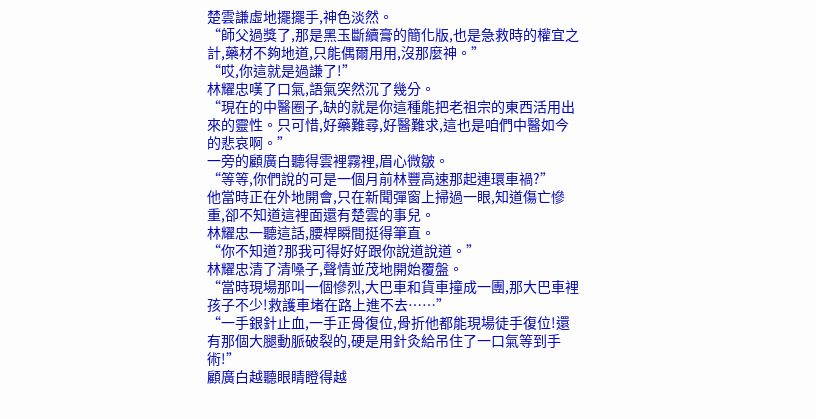楚雲謙虛地擺擺手,神色淡然。
“師父過獎了,那是黑玉斷續膏的簡化版,也是急救時的權宜之計,藥材不夠地道,只能偶爾用用,沒那麼神。”
“哎,你這就是過謙了!”
林耀忠嘆了口氣,語氣突然沉了幾分。
“現在的中醫圈子,缺的就是你這種能把老祖宗的東西活用出來的靈性。只可惜,好藥難尋,好醫難求,這也是咱們中醫如今的悲哀啊。”
一旁的顧廣白聽得雲裡霧裡,眉心微皺。
“等等,你們說的可是一個月前林豐高速那起連環車禍?”
他當時正在外地開會,只在新聞彈窗上掃過一眼,知道傷亡慘重,卻不知道這裡面還有楚雲的事兒。
林耀忠一聽這話,腰桿瞬間挺得筆直。
“你不知道?那我可得好好跟你說道說道。”
林耀忠清了清嗓子,聲情並茂地開始覆盤。
“當時現場那叫一個慘烈,大巴車和貨車撞成一團,那大巴車裡孩子不少!救護車堵在路上進不去……”
“一手銀針止血,一手正骨復位,骨折他都能現場徒手復位!還有那個大腿動脈破裂的,硬是用針灸給吊住了一口氣等到手術!”
顧廣白越聽眼睛瞪得越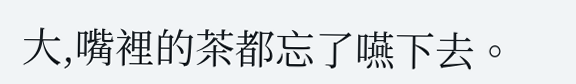大,嘴裡的茶都忘了嚥下去。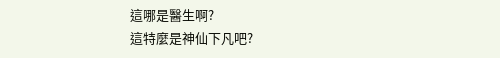這哪是醫生啊?
這特麼是神仙下凡吧?